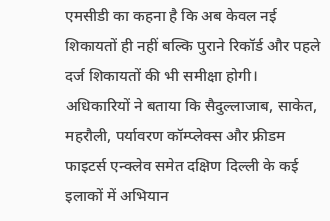एमसीडी का कहना है कि अब केवल नई शिकायतों ही नहीं बल्कि पुराने रिकॉर्ड और पहले दर्ज शिकायतों की भी समीक्षा होगी। अधिकारियों ने बताया कि सैदुल्लाजाब, साकेत, महरौली, पर्यावरण कॉम्प्लेक्स और फ्रीडम फाइटर्स एन्क्लेव समेत दक्षिण दिल्ली के कई इलाकों में अभियान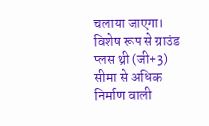चलाया जाएगा। विशेष रूप से ग्राउंड प्लस थ्री (जी+3) सीमा से अधिक निर्माण वाली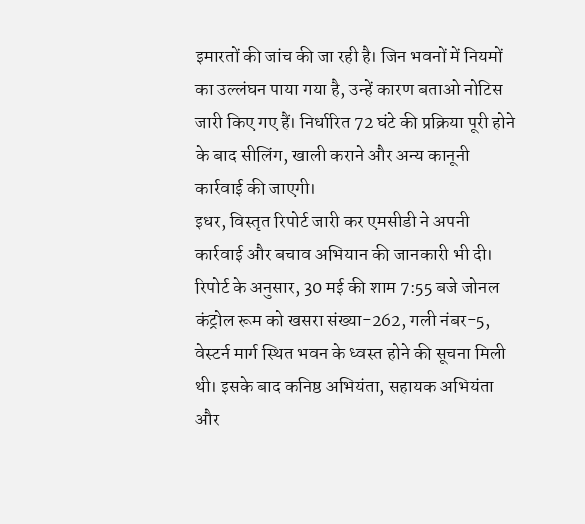इमारतों की जांच की जा रही है। जिन भवनों में नियमों का उल्लंघन पाया गया है, उन्हें कारण बताओ नोटिस जारी किए गए हैं। निर्धारित 72 घंटे की प्रक्रिया पूरी होने के बाद सीलिंग, खाली कराने और अन्य कानूनी कार्रवाई की जाएगी।
इधर, विस्तृत रिपोर्ट जारी कर एमसीडी ने अपनी कार्रवाई और बचाव अभियान की जानकारी भी दी। रिपोर्ट के अनुसार, 30 मई की शाम 7:55 बजे जोनल कंट्रोल रूम को खसरा संख्या-262, गली नंबर-5, वेस्टर्न मार्ग स्थित भवन के ध्वस्त होने की सूचना मिली थी। इसके बाद कनिष्ठ अभियंता, सहायक अभियंता और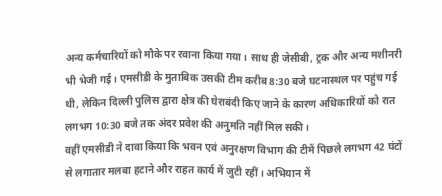अन्य कर्मचारियों को मौके पर रवाना किया गया। साथ ही जेसीबी, ट्रक और अन्य मशीनरी भी भेजी गई। एमसीडी के मुताबिक उसकी टीम करीब 8:30 बजे घटनास्थल पर पहुंच गई थी, लेकिन दिल्ली पुलिस द्वारा क्षेत्र की घेराबंदी किए जाने के कारण अधिकारियों को रात लगभग 10:30 बजे तक अंदर प्रवेश की अनुमति नहीं मिल सकी।
वहीं एमसीडी ने दावा किया कि भवन एवं अनुरक्षण विभाग की टीमें पिछले लगभग 42 घंटों से लगातार मलबा हटाने और राहत कार्य में जुटी रहीं। अभियान में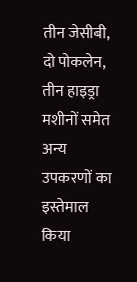तीन जेसीबी, दो पोकलेन, तीन हाइड्रा मशीनों समेत अन्य उपकरणों का इस्तेमाल किया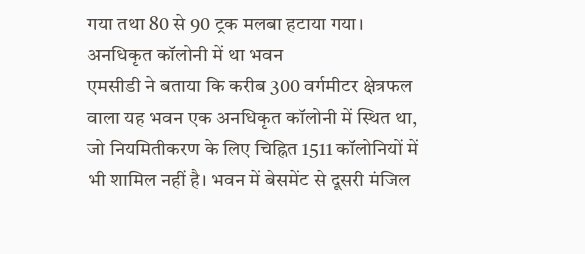गया तथा 80 से 90 ट्रक मलबा हटाया गया।
अनधिकृत कॉलोनी में था भवन
एमसीडी ने बताया कि करीब 300 वर्गमीटर क्षेत्रफल वाला यह भवन एक अनधिकृत कॉलोनी में स्थित था, जो नियमितीकरण के लिए चिह्नित 1511 कॉलोनियों में भी शामिल नहीं है। भवन में बेसमेंट से दूसरी मंजिल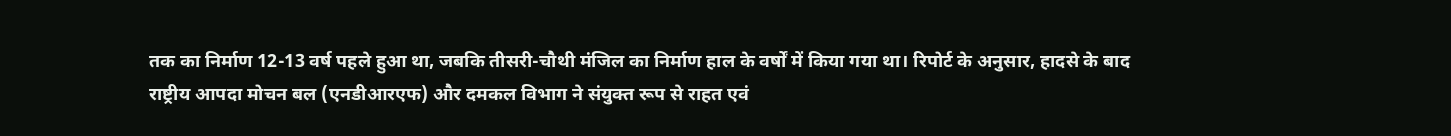तक का निर्माण 12-13 वर्ष पहले हुआ था, जबकि तीसरी-चौथी मंजिल का निर्माण हाल के वर्षों में किया गया था। रिपोर्ट के अनुसार, हादसे के बाद राष्ट्रीय आपदा मोचन बल (एनडीआरएफ) और दमकल विभाग ने संयुक्त रूप से राहत एवं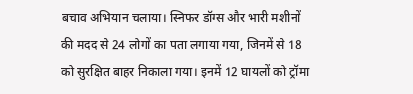बचाव अभियान चलाया। स्निफर डॉग्स और भारी मशीनों की मदद से 24 लोगों का पता लगाया गया, जिनमें से 18 को सुरक्षित बाहर निकाला गया। इनमें 12 घायलों को ट्रॉमा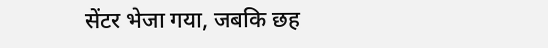सेंटर भेजा गया, जबकि छह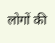लोगों की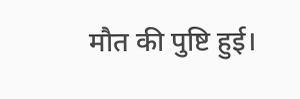मौत की पुष्टि हुई।